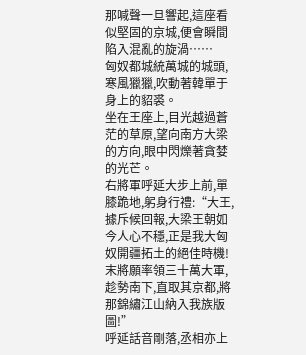那喊聲一旦響起,這座看似堅固的京城,便會瞬間陷入混亂的旋渦……
匈奴都城統萬城的城頭,寒風獵獵,吹動著韓單于身上的貂裘。
坐在王座上,目光越過蒼茫的草原,望向南方大梁的方向,眼中閃爍著貪婪的光芒。
右將軍呼延大步上前,單膝跪地,躬身行禮:“大王,據斥候回報,大梁王朝如今人心不穩,正是我大匈奴開疆拓土的絕佳時機!
末將願率領三十萬大軍,趁勢南下,直取其京都,將那錦繡江山納入我族版圖!”
呼延話音剛落,丞相亦上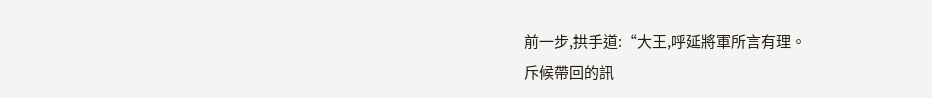前一步,拱手道:“大王,呼延將軍所言有理。
斥候帶回的訊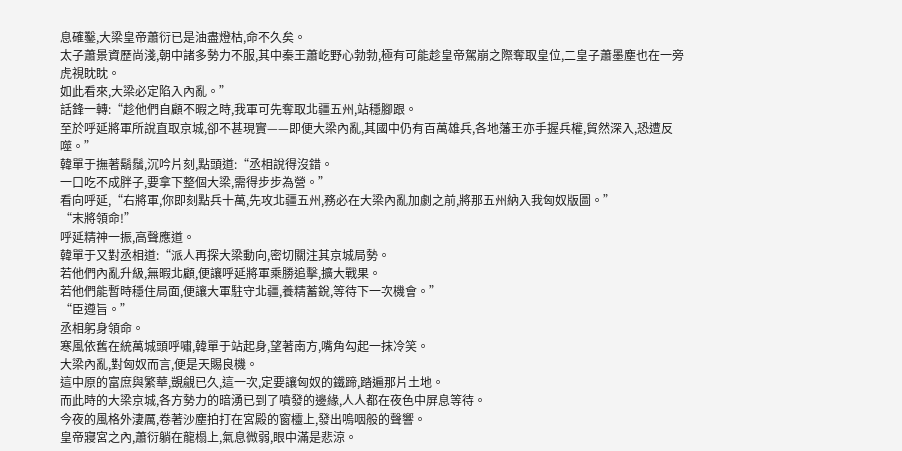息確鑿,大梁皇帝蕭衍已是油盡燈枯,命不久矣。
太子蕭景資歷尚淺,朝中諸多勢力不服,其中秦王蕭屹野心勃勃,極有可能趁皇帝駕崩之際奪取皇位,二皇子蕭墨塵也在一旁虎視眈眈。
如此看來,大梁必定陷入內亂。”
話鋒一轉:“趁他們自顧不暇之時,我軍可先奪取北疆五州,站穩腳跟。
至於呼延將軍所說直取京城,卻不甚現實——即便大梁內亂,其國中仍有百萬雄兵,各地藩王亦手握兵權,貿然深入,恐遭反噬。”
韓單于撫著鬍鬚,沉吟片刻,點頭道:“丞相說得沒錯。
一口吃不成胖子,要拿下整個大梁,需得步步為營。”
看向呼延,“右將軍,你即刻點兵十萬,先攻北疆五州,務必在大梁內亂加劇之前,將那五州納入我匈奴版圖。”
“末將領命!”
呼延精神一振,高聲應道。
韓單于又對丞相道:“派人再探大梁動向,密切關注其京城局勢。
若他們內亂升級,無暇北顧,便讓呼延將軍乘勝追擊,擴大戰果。
若他們能暫時穩住局面,便讓大軍駐守北疆,養精蓄銳,等待下一次機會。”
“臣遵旨。”
丞相躬身領命。
寒風依舊在統萬城頭呼嘯,韓單于站起身,望著南方,嘴角勾起一抹冷笑。
大梁內亂,對匈奴而言,便是天賜良機。
這中原的富庶與繁華,覬覦已久,這一次,定要讓匈奴的鐵蹄,踏遍那片土地。
而此時的大梁京城,各方勢力的暗湧已到了噴發的邊緣,人人都在夜色中屏息等待。
今夜的風格外淒厲,卷著沙塵拍打在宮殿的窗欞上,發出嗚咽般的聲響。
皇帝寢宮之內,蕭衍躺在龍榻上,氣息微弱,眼中滿是悲涼。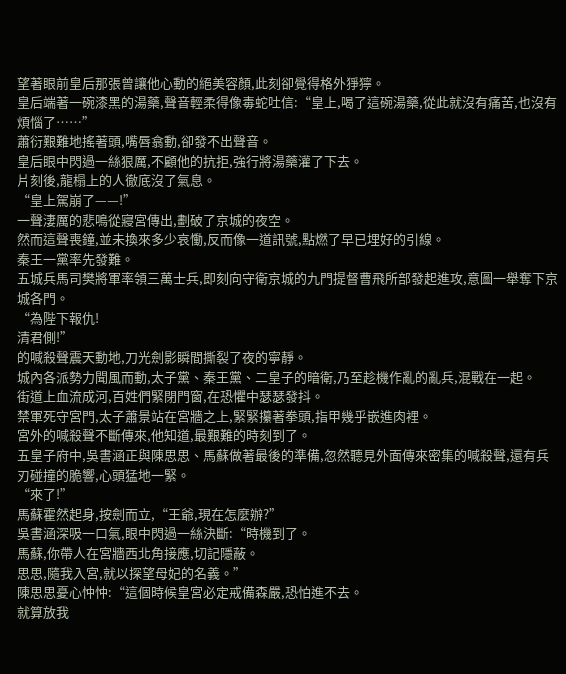望著眼前皇后那張曾讓他心動的絕美容顏,此刻卻覺得格外猙獰。
皇后端著一碗漆黑的湯藥,聲音輕柔得像毒蛇吐信:“皇上,喝了這碗湯藥,從此就沒有痛苦,也沒有煩惱了……”
蕭衍艱難地搖著頭,嘴唇翕動,卻發不出聲音。
皇后眼中閃過一絲狠厲,不顧他的抗拒,強行將湯藥灌了下去。
片刻後,龍榻上的人徹底沒了氣息。
“皇上駕崩了——!”
一聲淒厲的悲鳴從寢宮傳出,劃破了京城的夜空。
然而這聲喪鐘,並未換來多少哀慟,反而像一道訊號,點燃了早已埋好的引線。
秦王一黨率先發難。
五城兵馬司樊將軍率領三萬士兵,即刻向守衛京城的九門提督曹飛所部發起進攻,意圖一舉奪下京城各門。
“為陛下報仇!
清君側!”
的喊殺聲震天動地,刀光劍影瞬間撕裂了夜的寧靜。
城內各派勢力聞風而動,太子黨、秦王黨、二皇子的暗衛,乃至趁機作亂的亂兵,混戰在一起。
街道上血流成河,百姓們緊閉門窗,在恐懼中瑟瑟發抖。
禁軍死守宮門,太子蕭景站在宮牆之上,緊緊攥著拳頭,指甲幾乎嵌進肉裡。
宮外的喊殺聲不斷傳來,他知道,最艱難的時刻到了。
五皇子府中,吳書涵正與陳思思、馬蘇做著最後的準備,忽然聽見外面傳來密集的喊殺聲,還有兵刃碰撞的脆響,心頭猛地一緊。
“來了!”
馬蘇霍然起身,按劍而立,“王爺,現在怎麼辦?”
吳書涵深吸一口氣,眼中閃過一絲決斷:“時機到了。
馬蘇,你帶人在宮牆西北角接應,切記隱蔽。
思思,隨我入宮,就以探望母妃的名義。”
陳思思憂心忡忡:“這個時候皇宮必定戒備森嚴,恐怕進不去。
就算放我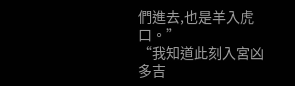們進去,也是羊入虎口。”
“我知道此刻入宮凶多吉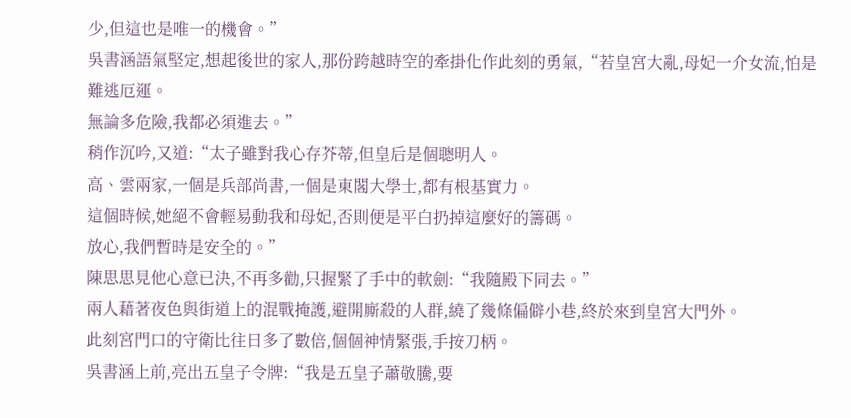少,但這也是唯一的機會。”
吳書涵語氣堅定,想起後世的家人,那份跨越時空的牽掛化作此刻的勇氣,“若皇宮大亂,母妃一介女流,怕是難逃厄運。
無論多危險,我都必須進去。”
稍作沉吟,又道:“太子雖對我心存芥蒂,但皇后是個聰明人。
高、雲兩家,一個是兵部尚書,一個是東閣大學士,都有根基實力。
這個時候,她絕不會輕易動我和母妃,否則便是平白扔掉這麼好的籌碼。
放心,我們暫時是安全的。”
陳思思見他心意已決,不再多勸,只握緊了手中的軟劍:“我隨殿下同去。”
兩人藉著夜色與街道上的混戰掩護,避開廝殺的人群,繞了幾條偏僻小巷,終於來到皇宮大門外。
此刻宮門口的守衛比往日多了數倍,個個神情緊張,手按刀柄。
吳書涵上前,亮出五皇子令牌:“我是五皇子蕭敬騰,要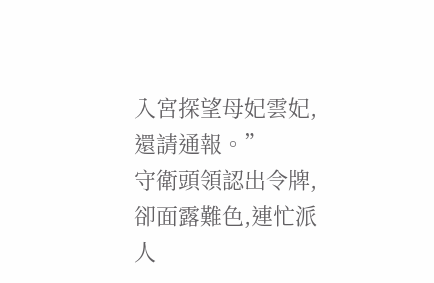入宮探望母妃雲妃,還請通報。”
守衛頭領認出令牌,卻面露難色,連忙派人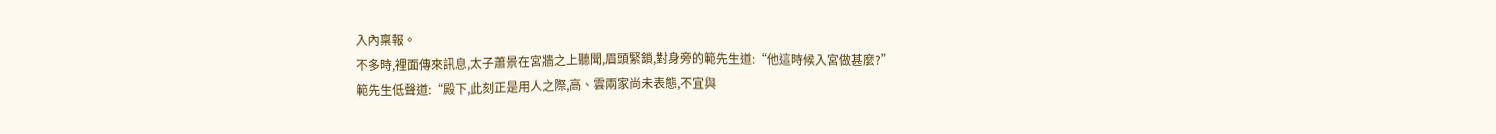入內稟報。
不多時,裡面傳來訊息,太子蕭景在宮牆之上聽聞,眉頭緊鎖,對身旁的範先生道:“他這時候入宮做甚麼?”
範先生低聲道:“殿下,此刻正是用人之際,高、雲兩家尚未表態,不宜與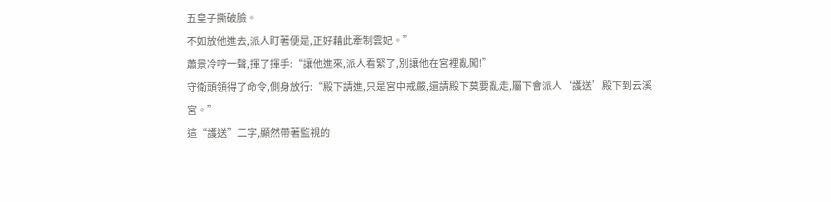五皇子撕破臉。
不如放他進去,派人盯著便是,正好藉此牽制雲妃。”
蕭景冷哼一聲,揮了揮手:“讓他進來,派人看緊了,別讓他在宮裡亂闖!”
守衛頭領得了命令,側身放行:“殿下請進,只是宮中戒嚴,還請殿下莫要亂走,屬下會派人‘護送’殿下到云溪宮。”
這“護送”二字,顯然帶著監視的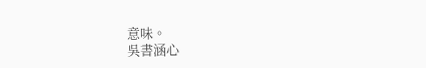意味。
吳書涵心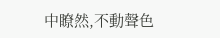中瞭然,不動聲色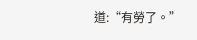道:“有勞了。”